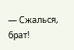— Сжалься, брат!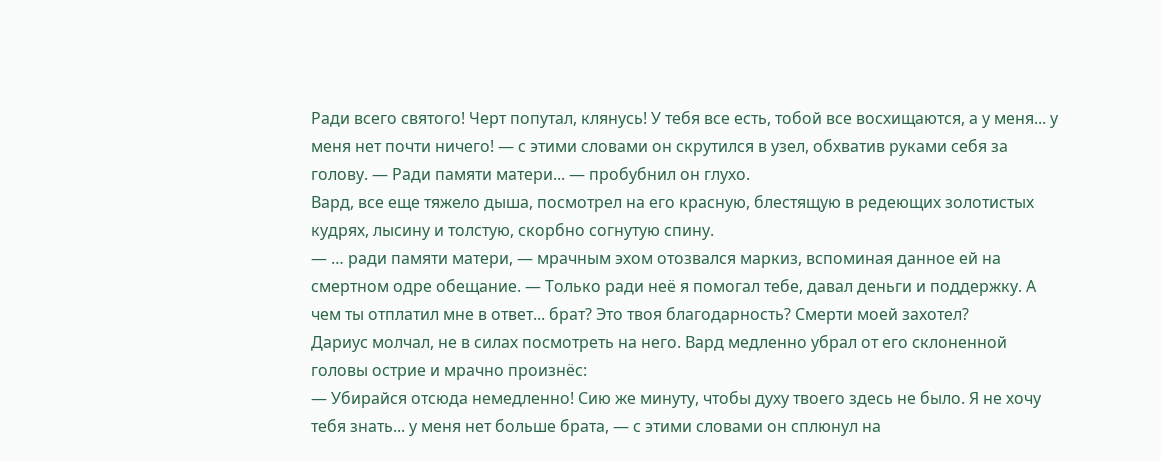Ради всего святого! Черт попутал, клянусь! У тебя все есть, тобой все восхищаются, а у меня... у меня нет почти ничего! — с этими словами он скрутился в узел, обхватив руками себя за голову. — Ради памяти матери... — пробубнил он глухо.
Вард, все еще тяжело дыша, посмотрел на его красную, блестящую в редеющих золотистых кудрях, лысину и толстую, скорбно согнутую спину.
— … ради памяти матери, — мрачным эхом отозвался маркиз, вспоминая данное ей на смертном одре обещание. — Только ради неё я помогал тебе, давал деньги и поддержку. А чем ты отплатил мне в ответ... брат? Это твоя благодарность? Смерти моей захотел?
Дариус молчал, не в силах посмотреть на него. Вард медленно убрал от его склоненной головы острие и мрачно произнёс:
— Убирайся отсюда немедленно! Сию же минуту, чтобы духу твоего здесь не было. Я не хочу тебя знать... у меня нет больше брата, — с этими словами он сплюнул на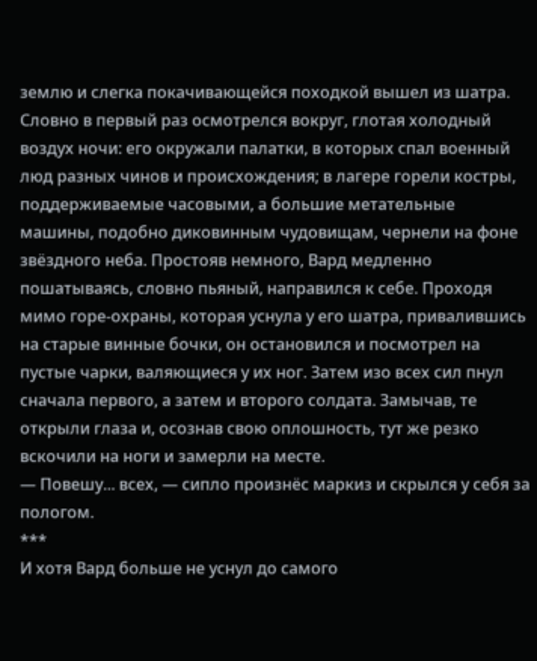землю и слегка покачивающейся походкой вышел из шатра.
Словно в первый раз осмотрелся вокруг, глотая холодный воздух ночи: его окружали палатки, в которых спал военный люд разных чинов и происхождения; в лагере горели костры, поддерживаемые часовыми, а большие метательные машины, подобно диковинным чудовищам, чернели на фоне звёздного неба. Простояв немного, Вард медленно пошатываясь, словно пьяный, направился к себе. Проходя мимо горе-охраны, которая уснула у его шатра, привалившись на старые винные бочки, он остановился и посмотрел на пустые чарки, валяющиеся у их ног. Затем изо всех сил пнул сначала первого, а затем и второго солдата. Замычав, те открыли глаза и, осознав свою оплошность, тут же резко вскочили на ноги и замерли на месте.
— Повешу... всех, — сипло произнёс маркиз и скрылся у себя за пологом.
***
И хотя Вард больше не уснул до самого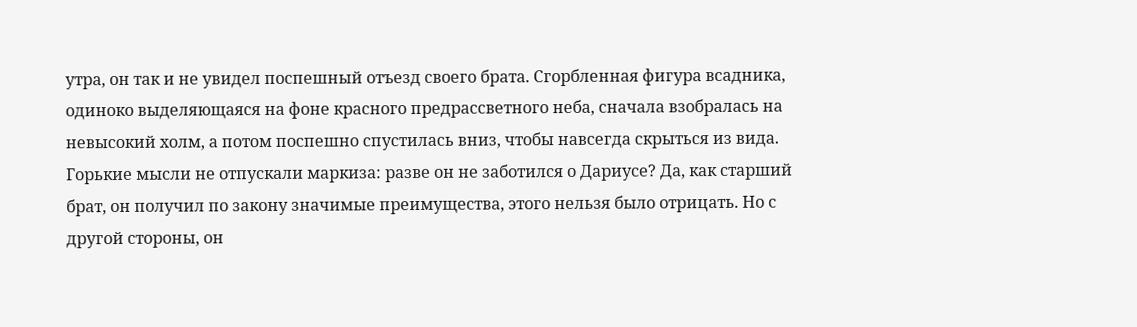утра, он так и не увидел поспешный отъезд своего брата. Сгорбленная фигура всадника, одиноко выделяющаяся на фоне красного предрассветного неба, сначала взобралась на невысокий холм, а потом поспешно спустилась вниз, чтобы навсегда скрыться из вида.
Горькие мысли не отпускали маркиза: разве он не заботился о Дариусе? Да, как старший брат, он получил по закону значимые преимущества, этого нельзя было отрицать. Но с другой стороны, он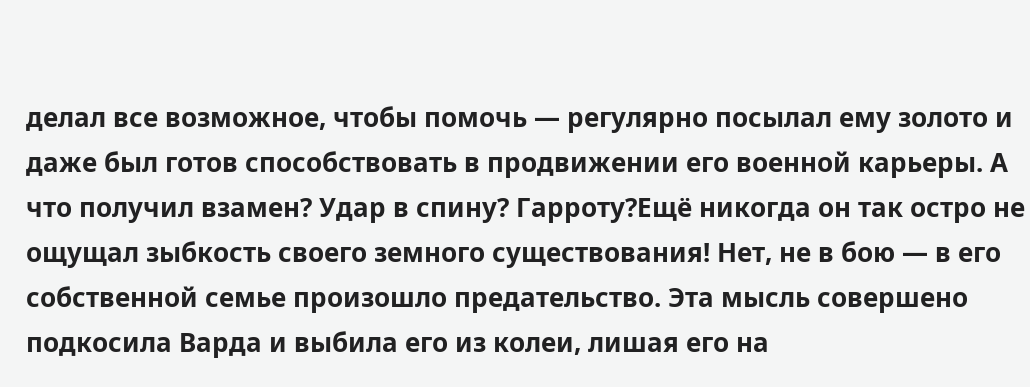делал все возможное, чтобы помочь — регулярно посылал ему золото и даже был готов способствовать в продвижении его военной карьеры. А что получил взамен? Удар в спину? Гарроту?Ещё никогда он так остро не ощущал зыбкость своего земного существования! Нет, не в бою — в его собственной семье произошло предательство. Эта мысль совершено подкосила Варда и выбила его из колеи, лишая его на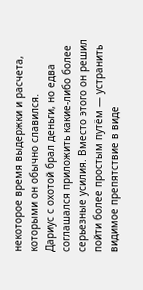некоторое время выдержки и расчета, которыми он обычно славился.
Дариус с охотой брал деньги, но едва соглашался приложить какие-либо более серьезные усилия. Вместо этого он решил пойти более простым путём — устранить видимое препятствие в виде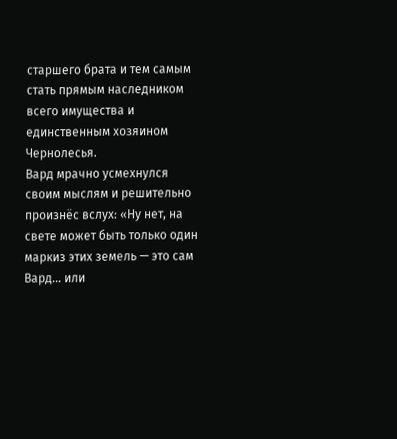старшего брата и тем самым стать прямым наследником всего имущества и единственным хозяином Чернолесья.
Вард мрачно усмехнулся своим мыслям и решительно произнёс вслух: «Ну нет, на свете может быть только один маркиз этих земель — это сам Вард... или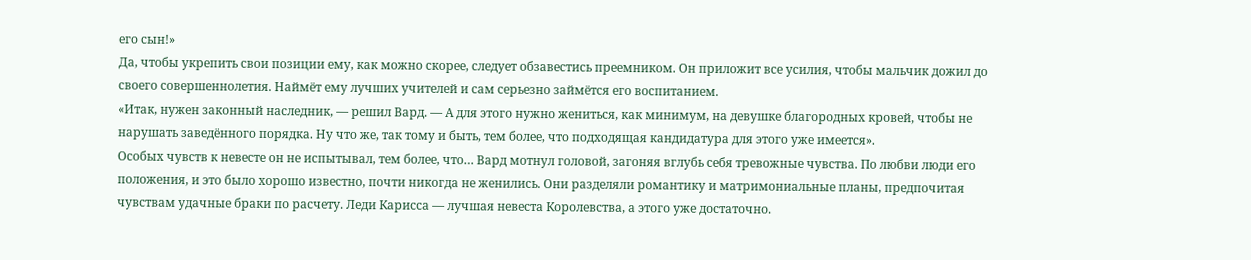его сын!»
Да, чтобы укрепить свои позиции ему, как можно скорее, следует обзавестись преемником. Он приложит все усилия, чтобы мальчик дожил до своего совершеннолетия. Наймёт ему лучших учителей и сам серьезно займётся его воспитанием.
«Итак, нужен законный наследник, — решил Вард. — А для этого нужно жениться, как минимум, на девушке благородных кровей, чтобы не нарушать заведённого порядка. Ну что же, так тому и быть, тем более, что подходящая кандидатура для этого уже имеется».
Особых чувств к невесте он не испытывал, тем более, что… Вард мотнул головой, загоняя вглубь себя тревожные чувства. По любви люди его положения, и это было хорошо известно, почти никогда не женились. Они разделяли романтику и матримониальные планы, предпочитая чувствам удачные браки по расчету. Леди Карисса — лучшая невеста Королевства, а этого уже достаточно.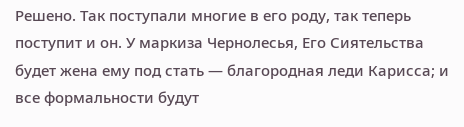Решено. Так поступали многие в его роду, так теперь поступит и он. У маркиза Чернолесья, Его Сиятельства будет жена ему под стать — благородная леди Карисса; и все формальности будут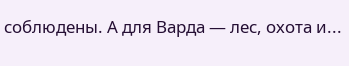соблюдены. А для Варда — лес, охота и...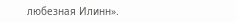любезная Илинн».